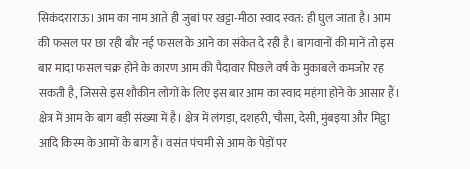सिकंदराराऊ। आम का नाम आते ही जुबां पर खट्टा-मीठा स्वाद स्वत: ही घुल जाता है। आम की फसल पर छा रही बौर नई फसल के आने का संकेत दे रही है। बागवानों की मानें तो इस बार मादा फसल चक्र होने के कारण आम की पैदावार पिछले वर्ष के मुकाबले कमजोर रह सकती है, जिससे इस शौकीन लोगों के लिए इस बार आम का स्वाद महंगा होने के आसार हैं। क्षेत्र में आम के बाग बड़ी संख्या में है। क्षेत्र में लंगड़ा, दशहरी, चौसा, देसी, मुंबइया और मिट्ठा आदि किस्म के आमों के बाग हैं। वसंत पंचमी से आम के पेड़ों पर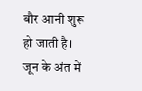बौर आनी शुरू हो जाती है। जून के अंत में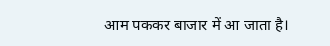आम पककर बाजार में आ जाता है।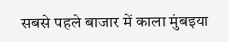सबसे पहले बाजार में काला मुंबइया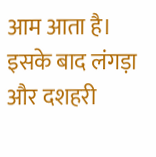आम आता है। इसके बाद लंगड़ा और दशहरी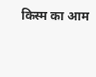किस्म का आम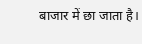बाजार में छा जाता है।